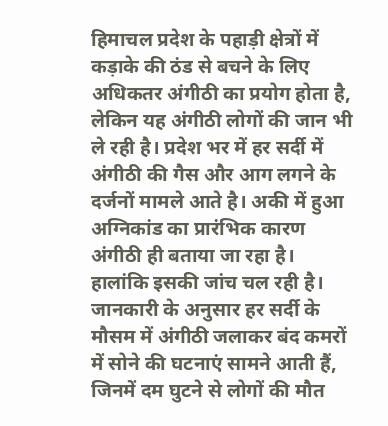हिमाचल प्रदेश के पहाड़ी क्षेत्रों में कड़ाके की ठंड से बचने के लिए अधिकतर अंगीठी का प्रयोग होता है, लेकिन यह अंगीठी लोगों की जान भी ले रही है। प्रदेश भर में हर सर्दी में अंगीठी की गैस और आग लगने के दर्जनों मामले आते है। अकी में हुआ अग्निकांड का प्रारंभिक कारण अंगीठी ही बताया जा रहा है। हालांकि इसकी जांच चल रही है। जानकारी के अनुसार हर सर्दी के मौसम में अंगीठी जलाकर बंद कमरों में सोने की घटनाएं सामने आती हैं, जिनमें दम घुटने से लोगों की मौत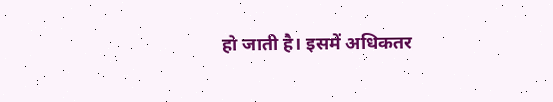हो जाती है। इसमें अधिकतर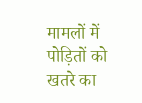मामलों में पोड़ितों को खतरे का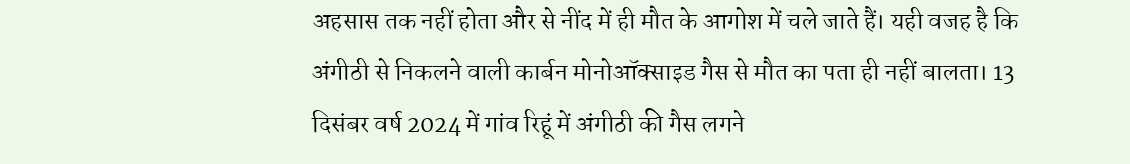अहसास तक नहीं होता और से नींद में ही मौत के आगोश में चले जाते हैं। यही वजह है कि अंगीठी से निकलने वाली कार्बन मोनोऑक्साइड गैस से मौत का पता ही नहीं बालता। 13 दिसंबर वर्ष 2024 में गांव रिहूं में अंगीठी की गैस लगने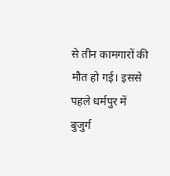से तीन कामगारों की मौत हो गई। इससे पहले धर्मपुर में बुजुर्ग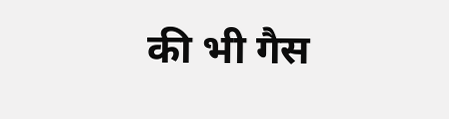की भी गैस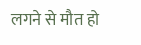लगने से मौत हो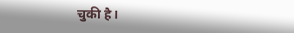चुकी है।